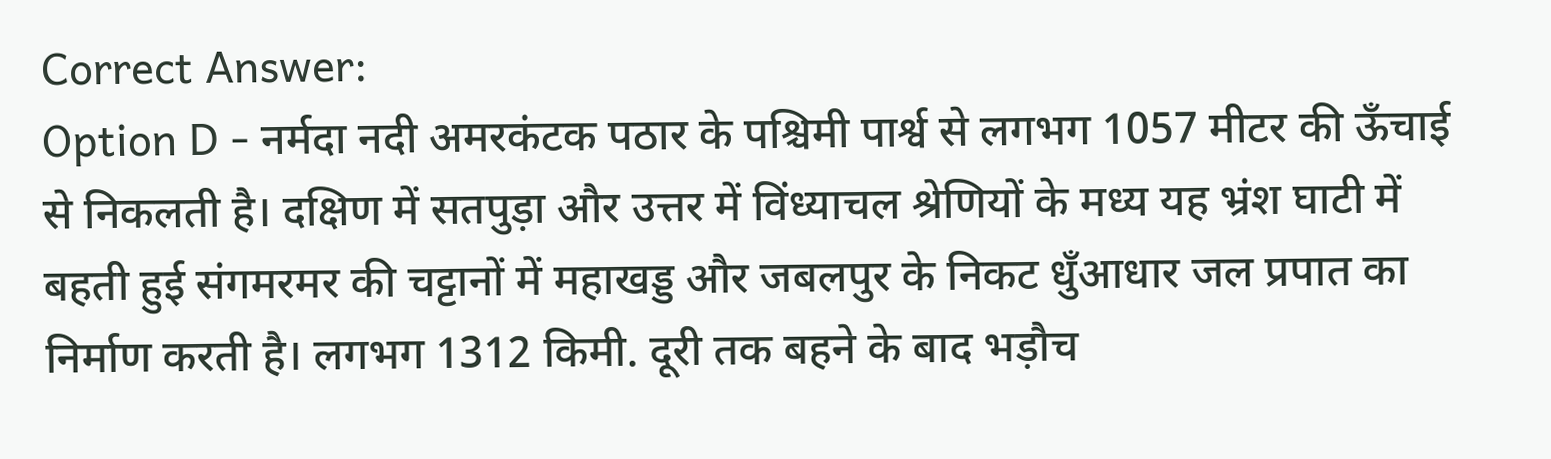Correct Answer:
Option D - नर्मदा नदी अमरकंटक पठार के पश्चिमी पार्श्व से लगभग 1057 मीटर की ऊँचाई से निकलती है। दक्षिण में सतपुड़ा और उत्तर में विंध्याचल श्रेणियों के मध्य यह भ्रंश घाटी में बहती हुई संगमरमर की चट्टानों में महाखड्ड और जबलपुर के निकट धुँआधार जल प्रपात का निर्माण करती है। लगभग 1312 किमी. दूरी तक बहने के बाद भड़ौच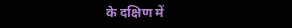के दक्षिण में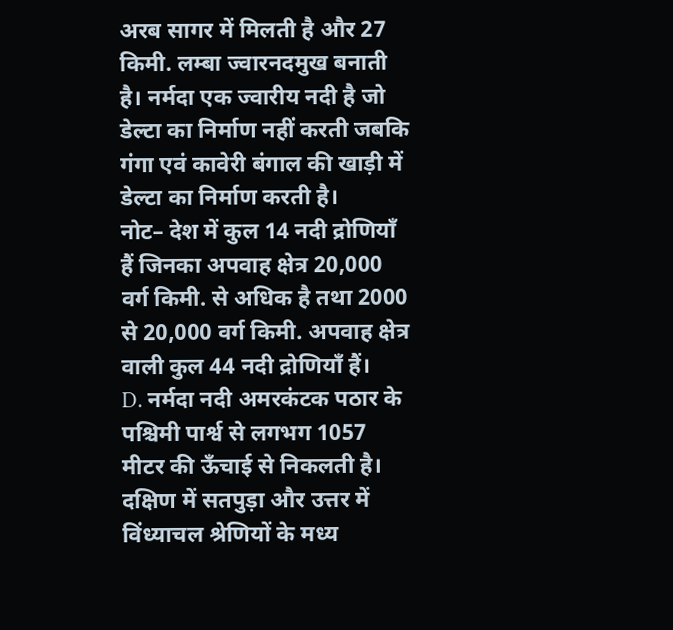अरब सागर में मिलती है और 27 किमी. लम्बा ज्वारनदमुख बनाती है। नर्मदा एक ज्वारीय नदी है जो डेल्टा का निर्माण नहीं करती जबकि गंगा एवं कावेरी बंगाल की खाड़ी में डेल्टा का निर्माण करती है।
नोट– देश में कुल 14 नदी द्रोणियाँ हैं जिनका अपवाह क्षेत्र 20,000 वर्ग किमी. से अधिक है तथा 2000 से 20,000 वर्ग किमी. अपवाह क्षेत्र वाली कुल 44 नदी द्रोणियाँ हैं।
D. नर्मदा नदी अमरकंटक पठार के पश्चिमी पार्श्व से लगभग 1057 मीटर की ऊँचाई से निकलती है। दक्षिण में सतपुड़ा और उत्तर में विंध्याचल श्रेणियों के मध्य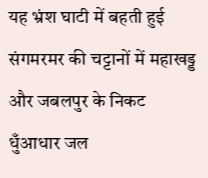यह भ्रंश घाटी में बहती हुई संगमरमर की चट्टानों में महाखड्ड और जबलपुर के निकट धुँआधार जल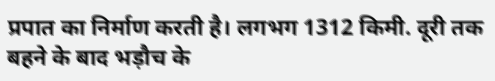प्रपात का निर्माण करती है। लगभग 1312 किमी. दूरी तक बहने के बाद भड़ौच के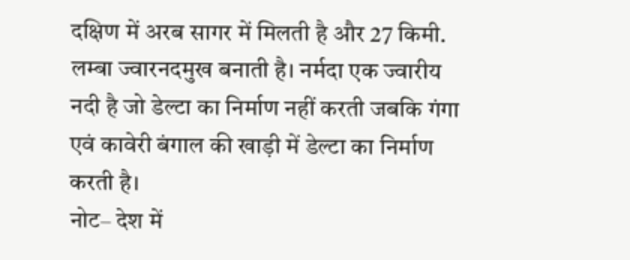दक्षिण में अरब सागर में मिलती है और 27 किमी. लम्बा ज्वारनदमुख बनाती है। नर्मदा एक ज्वारीय नदी है जो डेल्टा का निर्माण नहीं करती जबकि गंगा एवं कावेरी बंगाल की खाड़ी में डेल्टा का निर्माण करती है।
नोट– देश में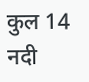कुल 14 नदी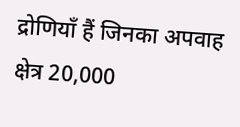द्रोणियाँ हैं जिनका अपवाह क्षेत्र 20,000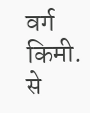वर्ग किमी. से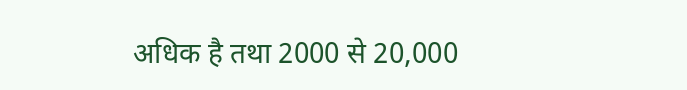अधिक है तथा 2000 से 20,000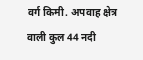वर्ग किमी. अपवाह क्षेत्र वाली कुल 44 नदी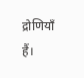द्रोणियाँ हैं।